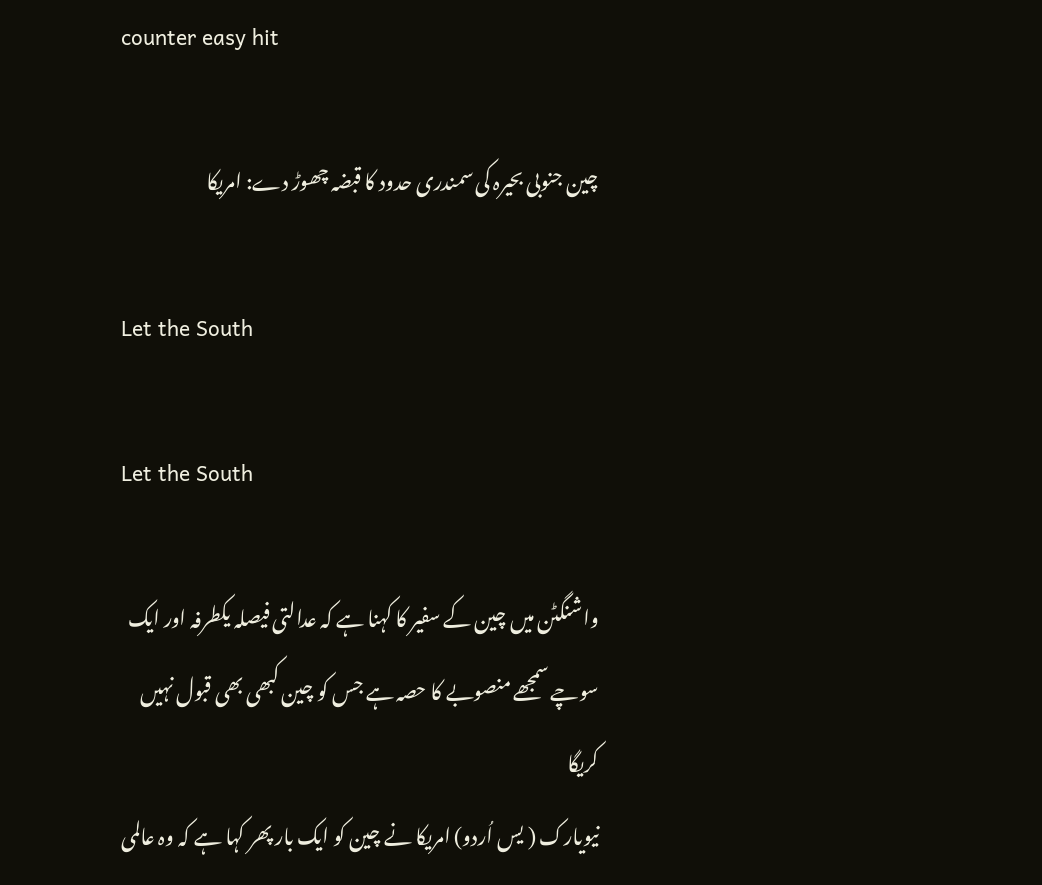counter easy hit

چین جنوبی بحیرہ کی سمندری حدود کا قبضہ چھوڑ دے: امریکا

Let the South

Let the South

واشنگٹن میں چین کے سفیر کا کہنا ہے کہ عدالتی فیصلہ یکطرفہ اور ایک سوچے سمجھے منصوبے کا حصہ ہے جس کو چین کبھی بھی قبول نہیں کریگا
نیویارک ( یس اُردو) امریکا نے چین کو ایک بار پھر کہا ہے کہ وہ عالمی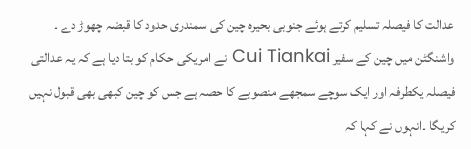عدالت کا فیصلہ تسلیم کرتے ہوئے جنوبی بحیرہ چین کی سمندری حدود کا قبضہ چھوڑ دے ۔ واشنگٹن میں چین کے سفیر Cui Tiankai نے امریکی حکام کو بتا دیا ہے کہ یہ عدالتی فیصلہ یکطرفہ اور ایک سوچے سمجھے منصوبے کا حصہ ہے جس کو چین کبھی بھی قبول نہیں کریگا ۔انہوں نے کہا کہ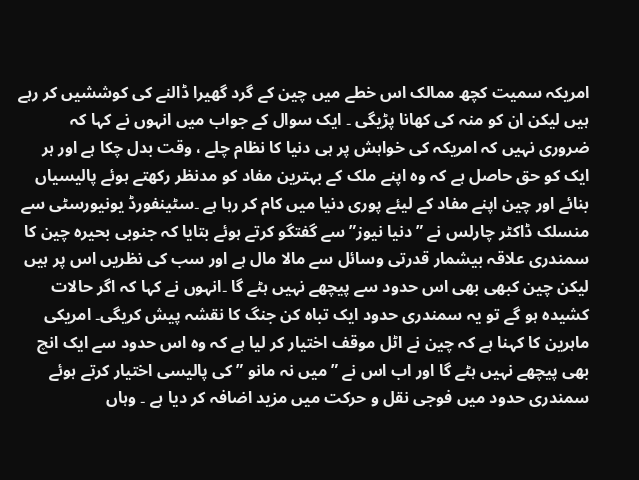امریکہ سمیت کچھ ممالک اس خطے میں چین کے گرد گھیرا ڈالنے کی کوششیں کر رہے ہیں لیکن ان کو منہ کی کھانا پڑیگی ۔ ایک سوال کے جواب میں انہوں نے کہا کہ ضروری نہیں کہ امریکہ کی خواہش پر ہی دنیا کا نظام چلے ، وقت بدل چکا ہے اور ہر ایک کو حق حاصل ہے کہ وہ اپنے ملک کے بہترین مفاد کو مدنظر رکھتے ہوئے پالیسیاں بنائے اور چین اپنے مفاد کے لیئے پوری دنیا میں کام کر رہا ہے ۔سٹینفورڈ یونیورسٹی سے منسلک ڈاکٹر چارلس نے ” دنیا نیوز” سے گفتگو کرتے ہوئے بتایا کہ جنوبی بحیرہ چین کا سمندری علاقہ بیشمار قدرتی وسائل سے مالا مال ہے اور سب کی نظریں اس پر ہیں لیکن چین کبھی بھی اس حدود سے پیچھے نہیں ہٹے گا ۔انہوں نے کہا کہ اگر حالات کشیدہ ہو گے تو یہ سمندری حدود ایک تباہ کن جنگ کا نقشہ پیش کریگی۔ امریکی ماہرین کا کہنا ہے کہ چین نے اٹل موقف اختیار کر لیا ہے کہ وہ اس حدود سے ایک انچ بھی پیچھے نہیں ہٹے گا اور اب اس نے ” میں نہ مانو ” کی پالیسی اختیار کرتے ہوئے سمندری حدود میں فوجی نقل و حرکت میں مزید اضافہ کر دیا ہے ۔ وہاں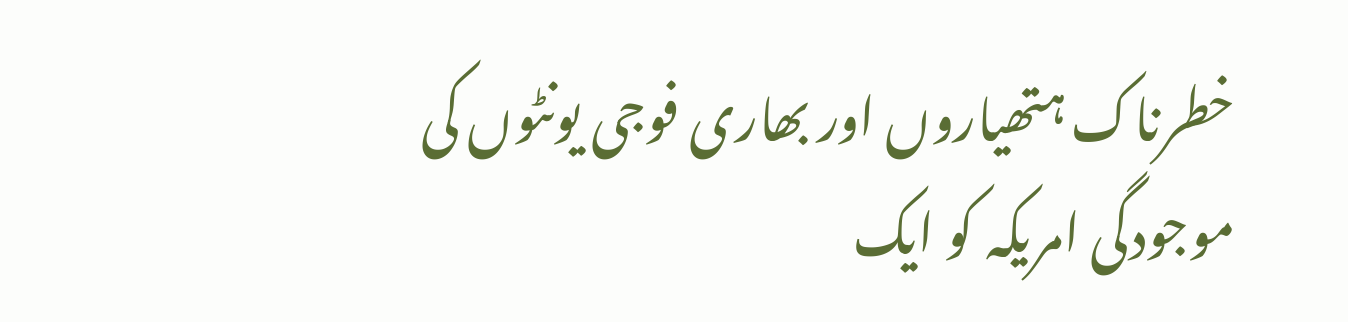خطرناک ہتھیاروں اور بھاری فوجی یونٹوں کی موجودگی امریکہ کو ایک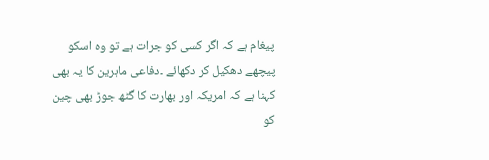پیغام ہے کہ اگر کسی کو جرات ہے تو وہ اسکو پیچھے دھکیل کر دکھائے ۔دفاعی ماہرین کا یہ بھی کہنا ہے کہ امریکہ اور بھارت کا گٹھ جوڑ بھی چین کو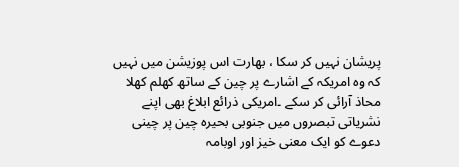پریشان نہیں کر سکا ، بھارت اس پوزیشن میں نہیں کہ وہ امریکہ کے اشارے پر چین کے ساتھ کھلم کھلا محاذ آرائی کر سکے ۔امریکی ذرائع ابلاغ بھی اپنے نشریاتی تبصروں میں جنوبی بحیرہ چین پر چینی دعوے کو ایک معنی خیز اور اوبامہ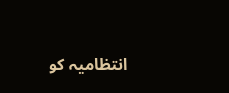انتظامیہ کو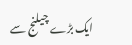ایک بڑے چیلنج سے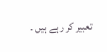تعبیر کر رہے ہیں ۔